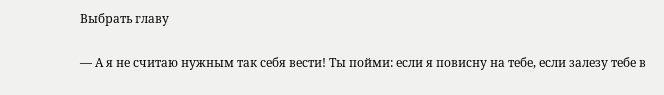Выбрать главу

— А я не считаю нужным так себя вести! Ты пойми: если я повисну на тебе, если залезу тебе в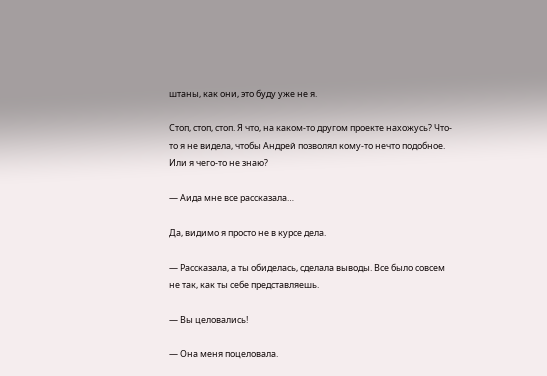штаны, как они, это буду уже не я.

Стоп, стоп, стоп. Я что, на каком-то другом проекте нахожусь? Что-то я не видела, чтобы Андрей позволял кому-то нечто подобное. Или я чего-то не знаю?

— Аида мне все рассказала…

Да, видимо я просто не в курсе дела.

— Рассказала, а ты обиделась, сделала выводы. Все было совсем не так, как ты себе представляешь.

— Вы целовались!

— Она меня поцеловала.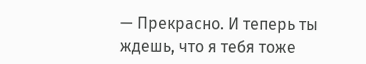— Прекрасно. И теперь ты ждешь, что я тебя тоже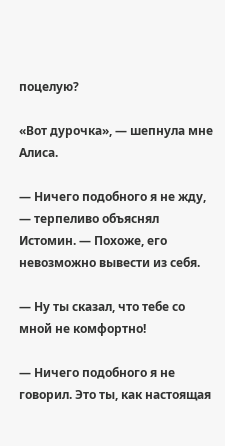поцелую?

«Вот дурочка», — шепнула мне Алиса.

— Ничего подобного я не жду, — терпеливо объяснял Истомин. — Похоже, его невозможно вывести из себя.

— Ну ты сказал, что тебе со мной не комфортно!

— Ничего подобного я не говорил. Это ты, как настоящая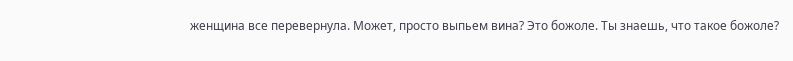женщина все перевернула. Может, просто выпьем вина? Это божоле. Ты знаешь, что такое божоле?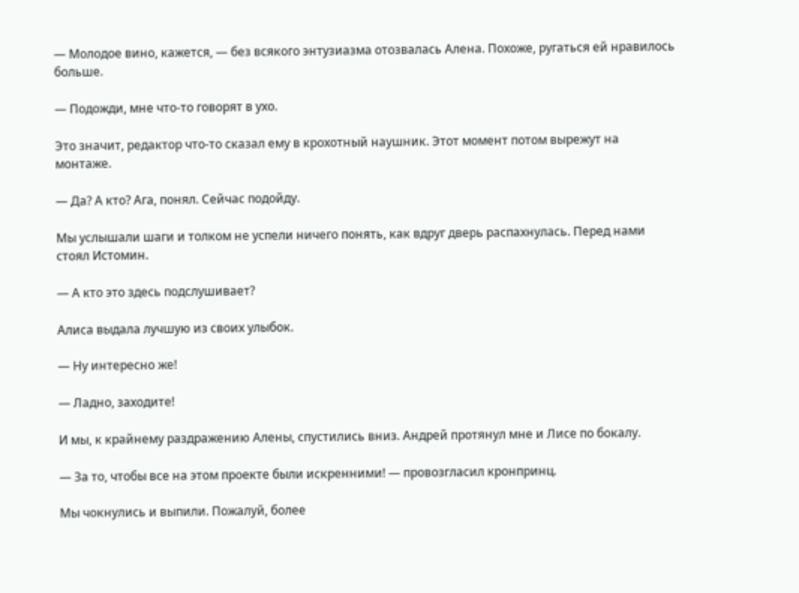— Молодое вино, кажется, — без всякого энтузиазма отозвалась Алена. Похоже, ругаться ей нравилось больше.

— Подожди, мне что-то говорят в ухо.

Это значит, редактор что-то сказал ему в крохотный наушник. Этот момент потом вырежут на монтаже.

— Да? А кто? Ага, понял. Сейчас подойду.

Мы услышали шаги и толком не успели ничего понять, как вдруг дверь распахнулась. Перед нами стоял Истомин.

— А кто это здесь подслушивает?

Алиса выдала лучшую из своих улыбок.

— Ну интересно же!

— Ладно, заходите!

И мы, к крайнему раздражению Алены, спустились вниз. Андрей протянул мне и Лисе по бокалу.

— За то, чтобы все на этом проекте были искренними! — провозгласил кронпринц.

Мы чокнулись и выпили. Пожалуй, более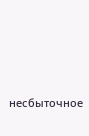несбыточное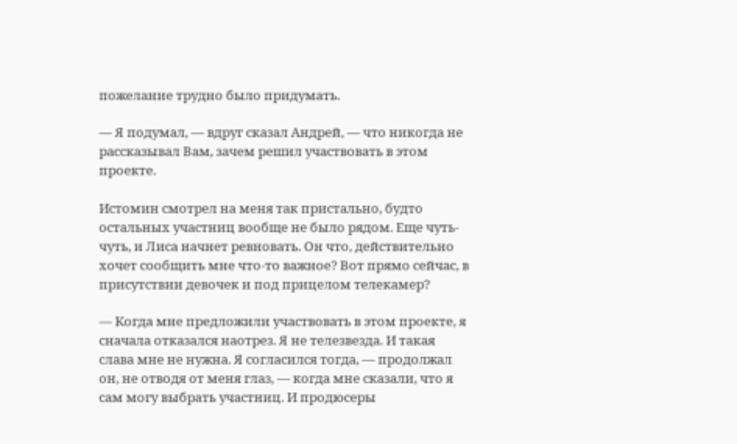пожелание трудно было придумать.

— Я подумал, — вдруг сказал Андрей, — что никогда не рассказывал Вам, зачем решил участвовать в этом проекте.

Истомин смотрел на меня так пристально, будто остальных участниц вообще не было рядом. Еще чуть-чуть, и Лиса начнет ревновать. Он что, действительно хочет сообщить мне что-то важное? Вот прямо сейчас, в присутствии девочек и под прицелом телекамер?

— Когда мне предложили участвовать в этом проекте, я сначала отказался наотрез. Я не телезвезда. И такая слава мне не нужна. Я согласился тогда, — продолжал он, не отводя от меня глаз, — когда мне сказали, что я сам могу выбрать участниц. И продюсеры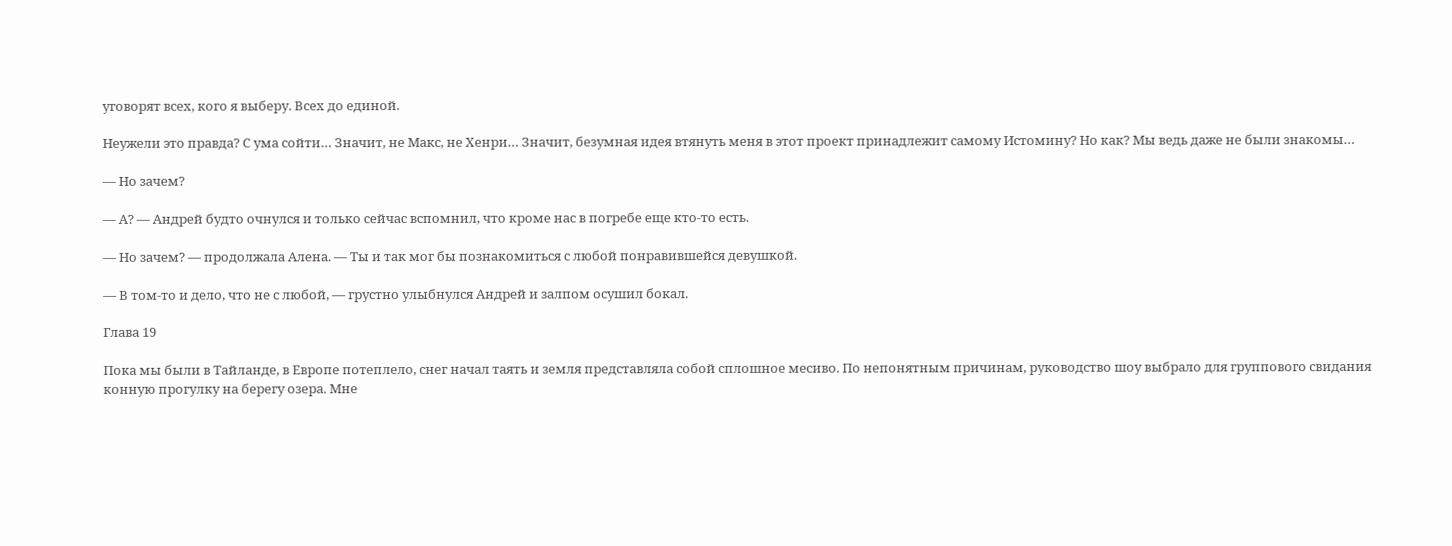уговорят всех, кого я выберу. Всех до единой.

Неужели это правда? С ума сойти… Значит, не Макс, не Хенри… Значит, безумная идея втянуть меня в этот проект принадлежит самому Истомину? Но как? Мы ведь даже не были знакомы…

— Но зачем?

— А? — Андрей будто очнулся и только сейчас вспомнил, что кроме нас в погребе еще кто-то есть.

— Но зачем? — продолжала Алена. — Ты и так мог бы познакомиться с любой понравившейся девушкой.

— В том-то и дело, что не с любой, — грустно улыбнулся Андрей и залпом осушил бокал.

Глава 19

Пока мы были в Тайланде, в Европе потеплело, снег начал таять и земля представляла собой сплошное месиво. По непонятным причинам, руководство шоу выбрало для группового свидания конную прогулку на берегу озера. Мне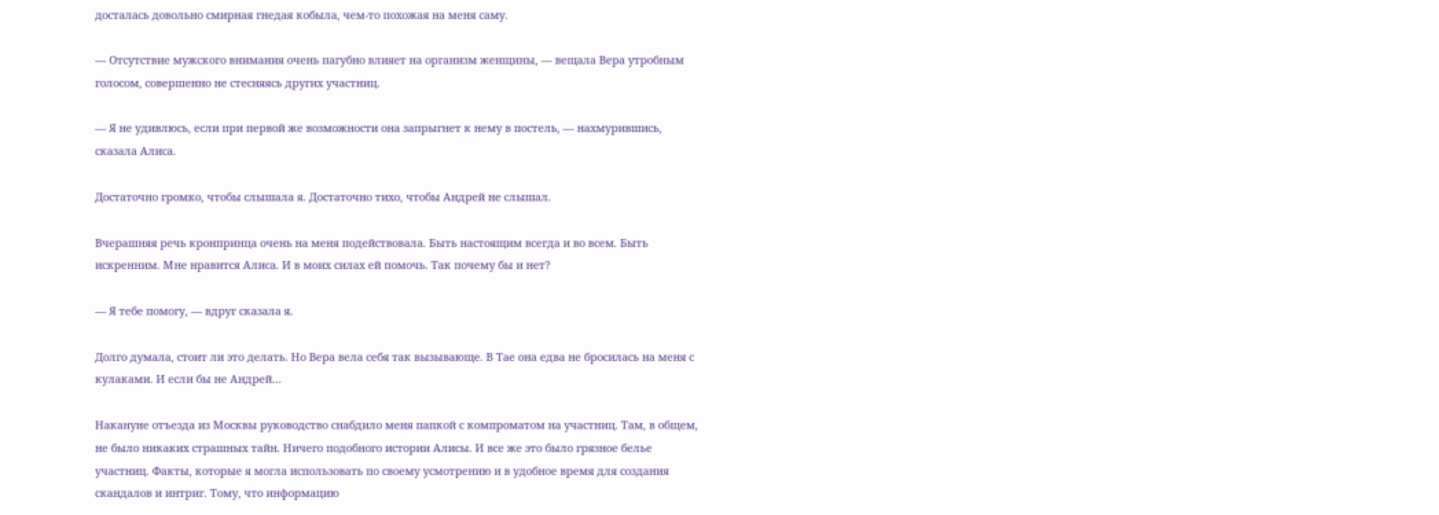досталась довольно смирная гнедая кобыла, чем-то похожая на меня саму.

— Отсутствие мужского внимания очень пагубно влияет на организм женщины, — вещала Вера утробным голосом, совершенно не стесняясь других участниц.

— Я не удивлюсь, если при первой же возможности она запрыгнет к нему в постель, — нахмурившись, сказала Алиса.

Достаточно громко, чтобы слышала я. Достаточно тихо, чтобы Андрей не слышал.

Вчерашняя речь кронпринца очень на меня подействовала. Быть настоящим всегда и во всем. Быть искренним. Мне нравится Алиса. И в моих силах ей помочь. Так почему бы и нет?

— Я тебе помогу, — вдруг сказала я.

Долго думала, стоит ли это делать. Но Вера вела себя так вызывающе. В Тае она едва не бросилась на меня с кулаками. И если бы не Андрей…

Накануне отъезда из Москвы руководство снабдило меня папкой с компроматом на участниц. Там, в общем, не было никаких страшных тайн. Ничего подобного истории Алисы. И все же это было грязное белье участниц. Факты, которые я могла использовать по своему усмотрению и в удобное время для создания скандалов и интриг. Тому, что информацию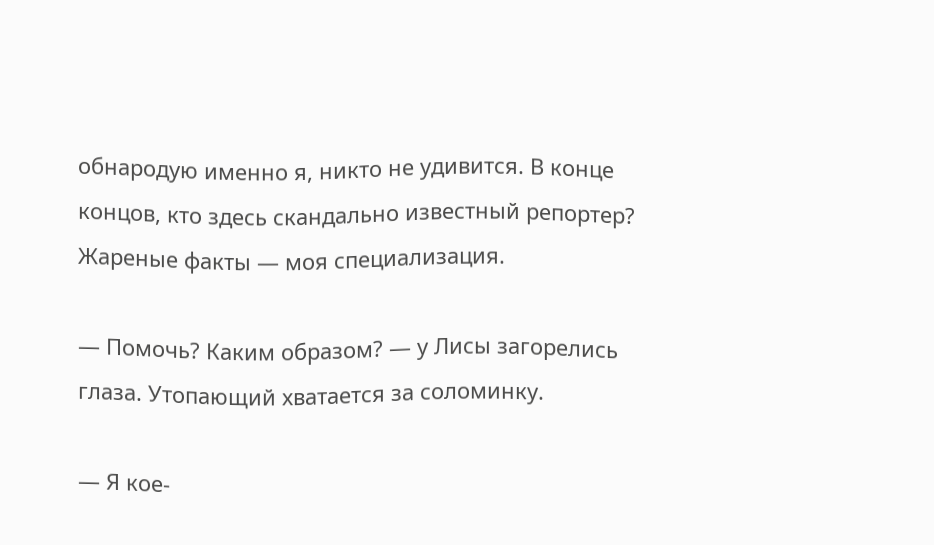обнародую именно я, никто не удивится. В конце концов, кто здесь скандально известный репортер? Жареные факты — моя специализация.

— Помочь? Каким образом? — у Лисы загорелись глаза. Утопающий хватается за соломинку.

— Я кое-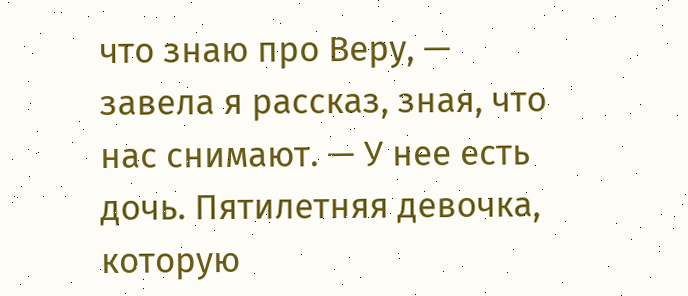что знаю про Веру, — завела я рассказ, зная, что нас снимают. — У нее есть дочь. Пятилетняя девочка, которую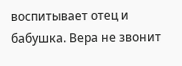воспитывает отец и бабушка. Вера не звонит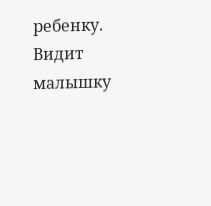ребенку. Видит малышку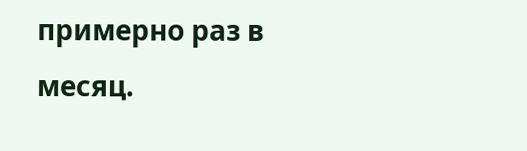примерно раз в месяц.